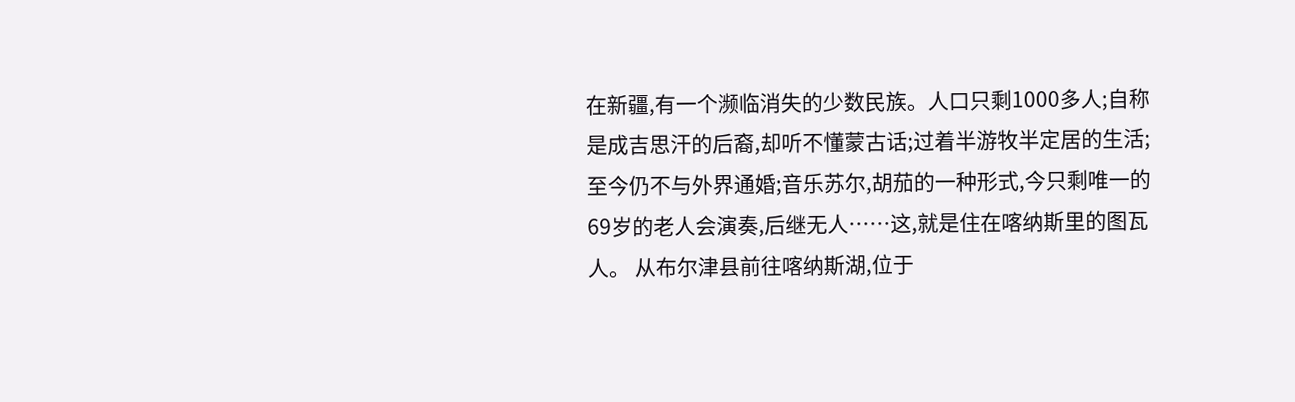在新疆,有一个濒临消失的少数民族。人口只剩1000多人;自称是成吉思汗的后裔,却听不懂蒙古话;过着半游牧半定居的生活;至今仍不与外界通婚;音乐苏尔,胡茄的一种形式,今只剩唯一的69岁的老人会演奏,后继无人……这,就是住在喀纳斯里的图瓦人。 从布尔津县前往喀纳斯湖,位于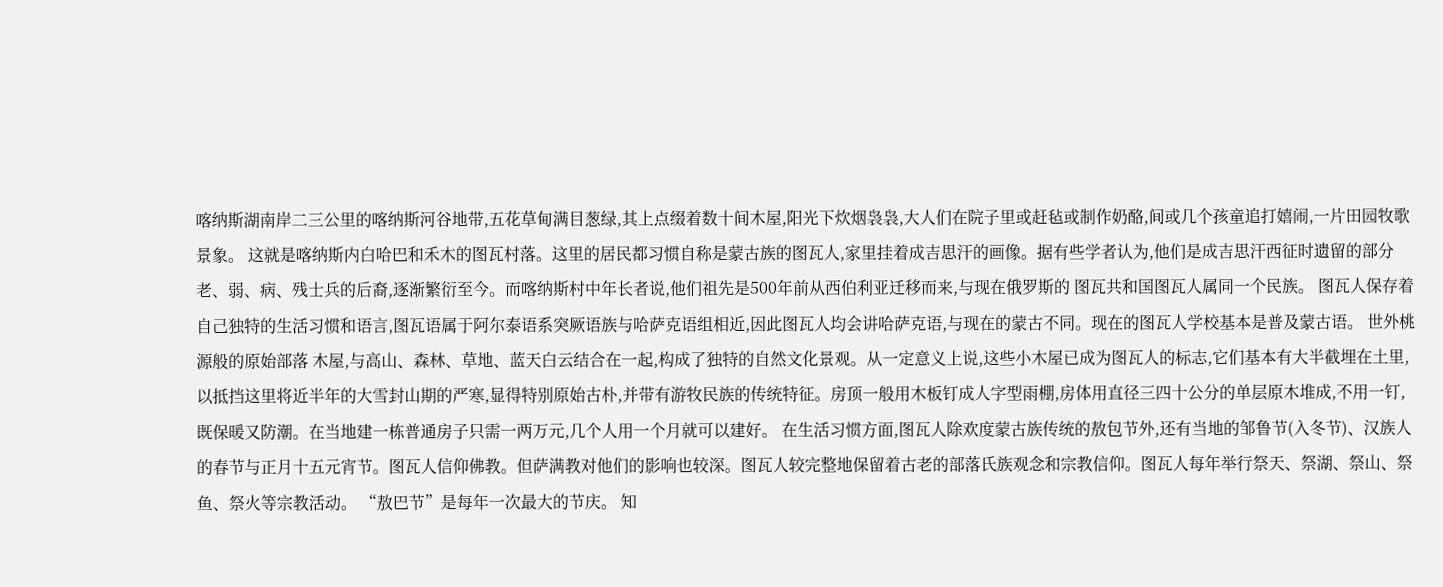喀纳斯湖南岸二三公里的喀纳斯河谷地带,五花草甸满目葱绿,其上点缀着数十间木屋,阳光下炊烟袅袅,大人们在院子里或赶毡或制作奶酪,间或几个孩童追打嬉闹,一片田园牧歌景象。 这就是喀纳斯内白哈巴和禾木的图瓦村落。这里的居民都习惯自称是蒙古族的图瓦人,家里挂着成吉思汗的画像。据有些学者认为,他们是成吉思汗西征时遗留的部分老、弱、病、残士兵的后裔,逐渐繁衍至今。而喀纳斯村中年长者说,他们祖先是500年前从西伯利亚迁移而来,与现在俄罗斯的 图瓦共和国图瓦人属同一个民族。 图瓦人保存着自己独特的生活习惯和语言,图瓦语属于阿尔泰语系突厥语族与哈萨克语组相近,因此图瓦人均会讲哈萨克语,与现在的蒙古不同。现在的图瓦人学校基本是普及蒙古语。 世外桃源般的原始部落 木屋,与高山、森林、草地、蓝天白云结合在一起,构成了独特的自然文化景观。从一定意义上说,这些小木屋已成为图瓦人的标志,它们基本有大半截埋在土里,以抵挡这里将近半年的大雪封山期的严寒,显得特别原始古朴,并带有游牧民族的传统特征。房顶一般用木板钉成人字型雨棚,房体用直径三四十公分的单层原木堆成,不用一钉,既保暖又防潮。在当地建一栋普通房子只需一两万元,几个人用一个月就可以建好。 在生活习惯方面,图瓦人除欢度蒙古族传统的敖包节外,还有当地的邹鲁节(入冬节)、汉族人的春节与正月十五元宵节。图瓦人信仰佛教。但萨满教对他们的影响也较深。图瓦人较完整地保留着古老的部落氏族观念和宗教信仰。图瓦人每年举行祭天、祭湖、祭山、祭鱼、祭火等宗教活动。 “敖巴节”是每年一次最大的节庆。 知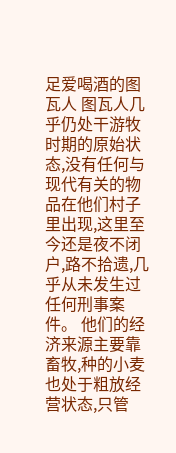足爱喝酒的图瓦人 图瓦人几乎仍处干游牧时期的原始状态,没有任何与现代有关的物品在他们村子里出现,这里至今还是夜不闭户,路不拾遗,几乎从未发生过任何刑事案件。 他们的经济来源主要靠畜牧,种的小麦也处于粗放经营状态,只管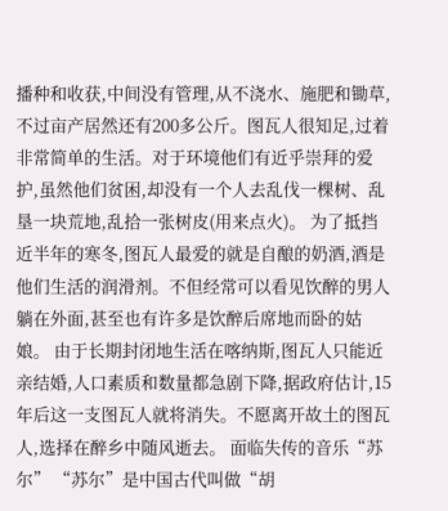播种和收获,中间没有管理,从不浇水、施肥和锄草,不过亩产居然还有200多公斤。图瓦人很知足,过着非常简单的生活。对于环境他们有近乎崇拜的爱护,虽然他们贫困,却没有一个人去乱伐一棵树、乱垦一块荒地,乱拾一张树皮(用来点火)。 为了抵挡近半年的寒冬,图瓦人最爱的就是自酿的奶酒,酒是他们生活的润滑剂。不但经常可以看见饮醉的男人躺在外面,甚至也有许多是饮醉后席地而卧的姑娘。 由于长期封闭地生活在喀纳斯,图瓦人只能近亲结婚,人口素质和数量都急剧下降,据政府估计,15年后这一支图瓦人就将消失。不愿离开故土的图瓦人,选择在醉乡中随风逝去。 面临失传的音乐“苏尔” “苏尔”是中国古代叫做“胡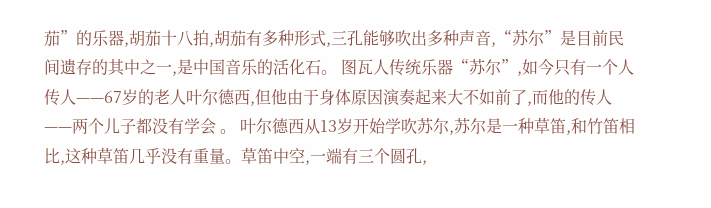茄”的乐器,胡茄十八拍,胡茄有多种形式,三孔能够吹出多种声音,“苏尔”是目前民间遗存的其中之一,是中国音乐的活化石。 图瓦人传统乐器“苏尔”,如今只有一个人传人——67岁的老人叶尔德西,但他由于身体原因演奏起来大不如前了,而他的传人——两个儿子都没有学会 。 叶尔德西从13岁开始学吹苏尔,苏尔是一种草笛,和竹笛相比,这种草笛几乎没有重量。草笛中空,一端有三个圆孔,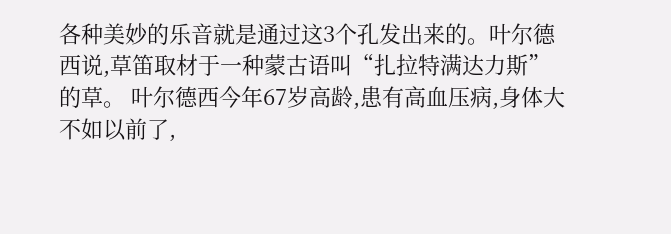各种美妙的乐音就是通过这3个孔发出来的。叶尔德西说,草笛取材于一种蒙古语叫“扎拉特满达力斯”的草。 叶尔德西今年67岁高龄,患有高血压病,身体大不如以前了,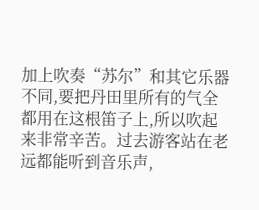加上吹奏“苏尔”和其它乐器不同,要把丹田里所有的气全都用在这根笛子上,所以吹起来非常辛苦。过去游客站在老远都能听到音乐声,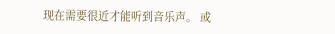现在需要很近才能听到音乐声。 或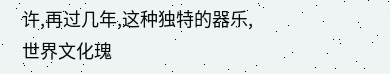许,再过几年,这种独特的器乐,世界文化瑰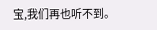宝,我们再也听不到。